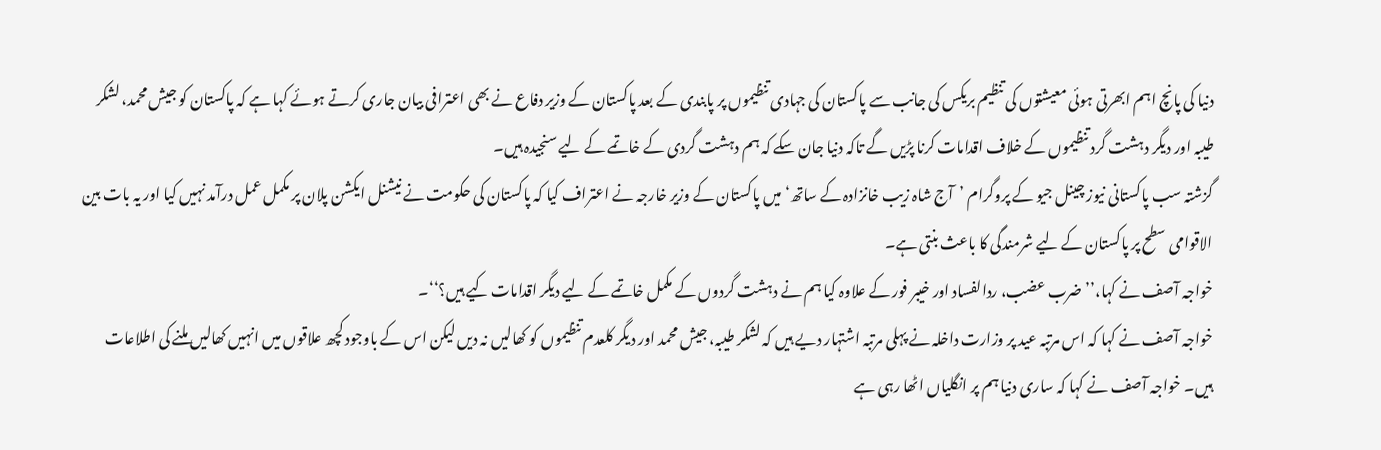دنیا کی پانچ اہم ابھرتی ہوئی معیشتوں کی تنظیم بریکس کی جانب سے پاکستان کی جہادی تنظیموں پر پابندی کے بعد پاکستان کے وزیر دفاع نے بھی اعترافی بیان جاری کرتے ہوئے کہا ہے کہ پاکستان کو جیش محمد، لشکر طیبہ اور دیگر دہشت گرد تنظیموں کے خلاف اقدامات کرنا پڑیں گے تاکہ دنیا جان سکے کہ ہم دہشت گردی کے خاتمے کے لیے سنجیدہ ہیں۔
گزشتہ سب پاکستانی نیوز چینل جیو کے پروگرام ’آج شاہ زیب خانزادہ کے ساتھ‘ میں پاکستان کے وزیر خارجہ نے اعتراف کیا کہ پاکستان کی حکومت نے نیشنل ایکشن پلان پر مکمل عمل درآمد نہیں کیا اور یہ بات بین الاقوامی سطح پر پاکستان کے لیے شرمندگی کا باعث بنتی ہے۔
خواجہ آصف نے کہا،’’ضرب عضب، ردالفساد اور خیبر فور کے علاوہ کیا ہم نے دہشت گردوں کے مکمل خاتمے کے لیے دیگر اقدامات کیے ہیں؟‘‘۔
خواجہ آصف نے کہا کہ اس مرتبہ عید پر وزارت داخلہ نے پہلی مرتبہ اشتہار دیے ہیں کہ لشکر طیبہ، جیش محمد اور دیگر کلعدم تنظیموں کو کھالیں نہ دیں لیکن اس کے باوجود کچھ علاقوں میں انہیں کھالیں ملنے کی اطلاعات ہیں۔ خواجہ آصف نے کہا کہ ساری دنیا ہم پر انگلیاں اٹھا رہی ہے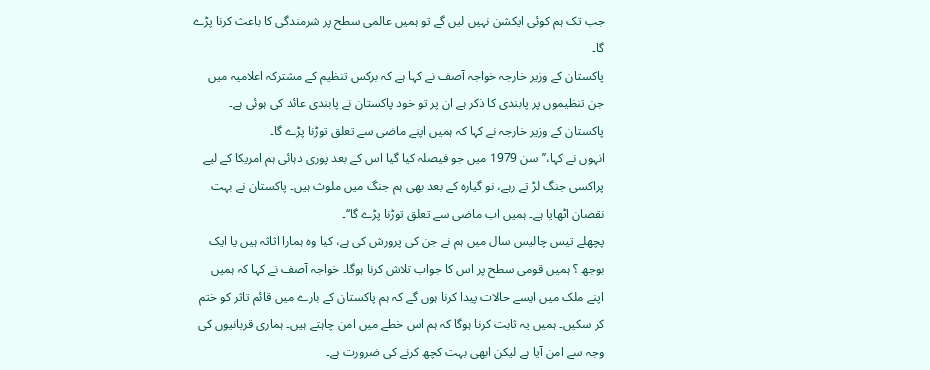جب تک ہم کوئی ایکشن نہیں لیں گے تو ہمیں عالمی سطح پر شرمندگی کا باعث کرنا پڑے گا۔
پاکستان کے وزیر خارجہ خواجہ آصف نے کہا ہے کہ برکس تنظیم کے مشترکہ اعلامیہ میں جن تنظیموں پر پابندی کا ذکر ہے ان پر تو خود پاکستان نے پابندی عائد کی ہوئی ہے۔ پاکستان کے وزیر خارجہ نے کہا کہ ہمیں اپنے ماضی سے تعلق توڑنا پڑے گا۔
انہوں نے کہا،’’ سن 1979 میں جو فیصلہ کیا گیا اس کے بعد پوری دہائی ہم امریکا کے لیے پراکسی جنگ لڑ تے رہے، نو گیارہ کے بعد بھی ہم جنگ میں ملوث ہیں۔ پاکستان نے بہت نقصان اٹھایا ہے۔ ہمیں اب ماضی سے تعلق توڑنا پڑے گا‘‘۔
پچھلے تیس چالیس سال میں ہم نے جن کی پرورش کی ہے، کیا وہ ہمارا اثاثہ ہیں یا ایک بوجھ ؟ ہمیں قومی سطح پر اس کا جواب تلاش کرنا ہوگا۔ خواجہ آصف نے کہا کہ ہمیں اپنے ملک میں ایسے حالات پیدا کرنا ہوں گے کہ ہم پاکستان کے بارے میں قائم تاثر کو ختم کر سکیں۔ ہمیں یہ ثابت کرنا ہوگا کہ ہم اس خطے میں امن چاہتے ہیں۔ ہماری قربانیوں کی وجہ سے امن آیا ہے لیکن ابھی بہت کچھ کرنے کی ضرورت ہے۔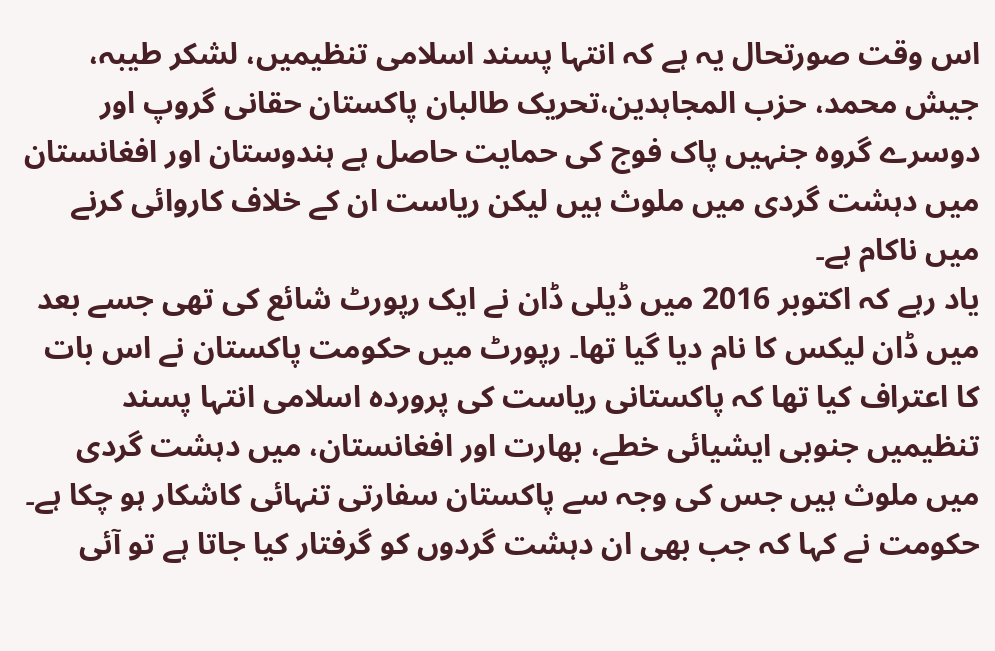اس وقت صورتحال یہ ہے کہ انتہا پسند اسلامی تنظیمیں، لشکر طیبہ، جیش محمد، حزب المجاہدین،تحریک طالبان پاکستان حقانی گروپ اور دوسرے گروہ جنہیں پاک فوج کی حمایت حاصل ہے ہندوستان اور افغانستان میں دہشت گردی میں ملوث ہیں لیکن ریاست ان کے خلاف کاروائی کرنے میں ناکام ہے۔
یاد رہے کہ اکتوبر 2016 میں ڈیلی ڈان نے ایک رپورٹ شائع کی تھی جسے بعد میں ڈان لیکس کا نام دیا گیا تھا۔ رپورٹ میں حکومت پاکستان نے اس بات کا اعتراف کیا تھا کہ پاکستانی ریاست کی پروردہ اسلامی انتہا پسند تنظیمیں جنوبی ایشیائی خطے، بھارت اور افغانستان، میں دہشت گردی میں ملوث ہیں جس کی وجہ سے پاکستان سفارتی تنہائی کاشکار ہو چکا ہے۔ حکومت نے کہا کہ جب بھی ان دہشت گردوں کو گرفتار کیا جاتا ہے تو آئی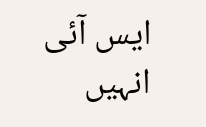ایس آئی انہیں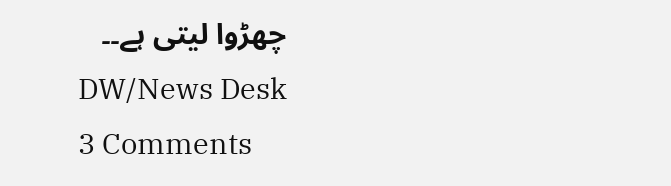چھڑوا لیتی ہے۔۔
DW/News Desk
3 Comments